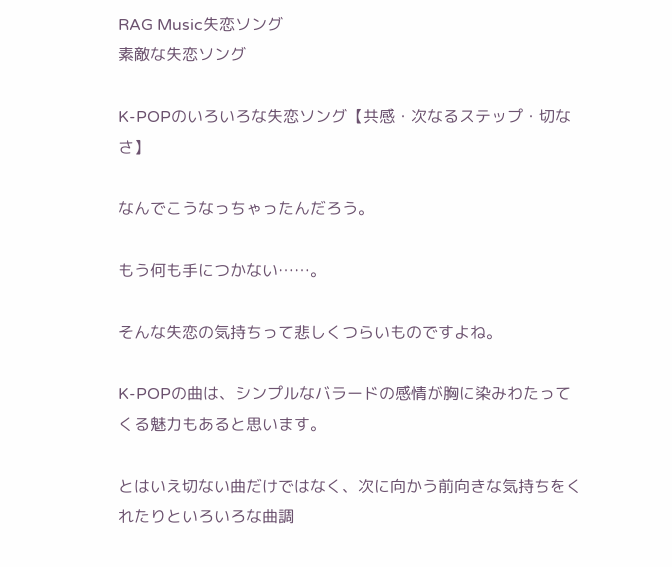RAG Music失恋ソング
素敵な失恋ソング

K-POPのいろいろな失恋ソング【共感・次なるステップ・切なさ】

なんでこうなっちゃったんだろう。

もう何も手につかない……。

そんな失恋の気持ちって悲しくつらいものですよね。

K-POPの曲は、シンプルなバラードの感情が胸に染みわたってくる魅力もあると思います。

とはいえ切ない曲だけではなく、次に向かう前向きな気持ちをくれたりといろいろな曲調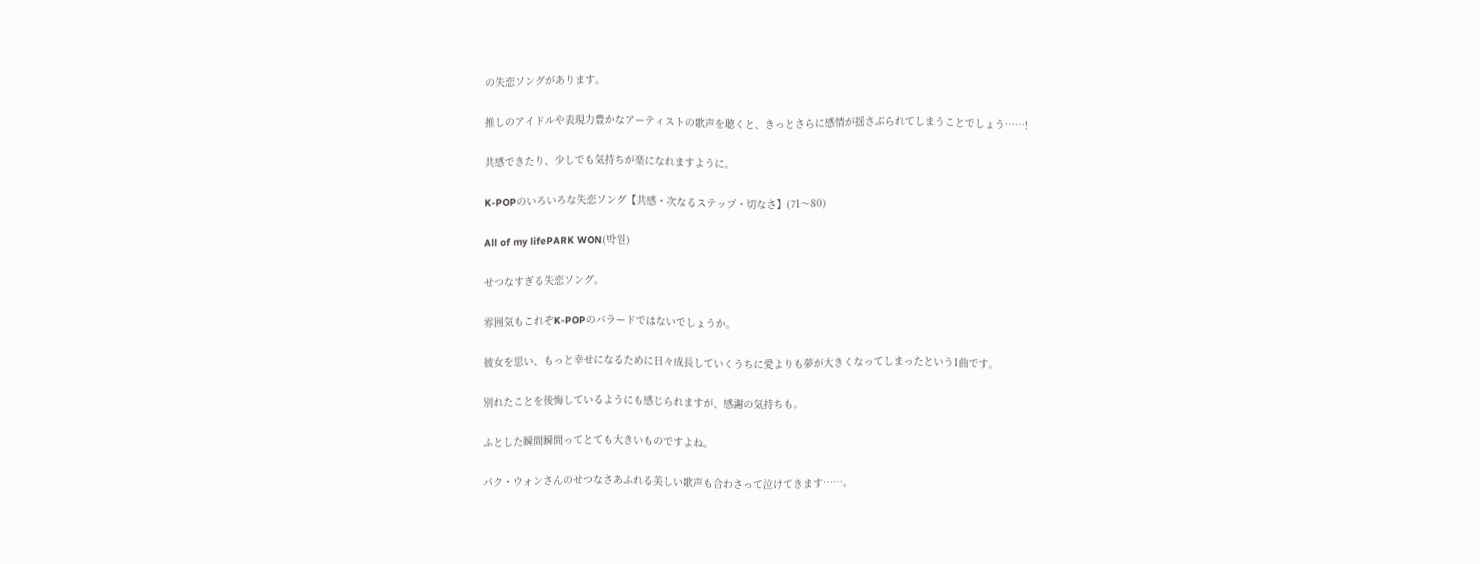の失恋ソングがあります。

推しのアイドルや表現力豊かなアーティストの歌声を聴くと、きっとさらに感情が揺さぶられてしまうことでしょう……!

共感できたり、少しでも気持ちが楽になれますように。

K-POPのいろいろな失恋ソング【共感・次なるステップ・切なさ】(71〜80)

All of my lifePARK WON(박원)

せつなすぎる失恋ソング。

雰囲気もこれぞK-POPのバラードではないでしょうか。

彼女を思い、もっと幸せになるために日々成長していくうちに愛よりも夢が大きくなってしまったという1曲です。

別れたことを後悔しているようにも感じられますが、感謝の気持ちも。

ふとした瞬間瞬間ってとても大きいものですよね。

パク・ウォンさんのせつなさあふれる美しい歌声も合わさって泣けてきます……。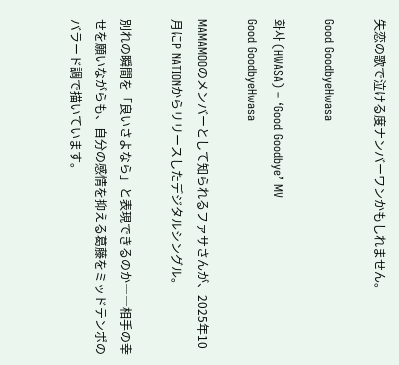失恋の歌で泣ける度ナンバーワンかもしれません。

Good GoodbyeHwasa

화사 (HWASA) – ‘Good Goodbye’ MV
Good GoodbyeHwasa

MAMAMOOのメンバーとして知られるファサさんが、2025年10月にP NATIONからリリースしたデジタルシングル。

別れの瞬間を「良いさよなら」と表現できるのか――相手の幸せを願いながらも、自分の感情を抑える葛藤をミッドテンポのバラード調で描いています。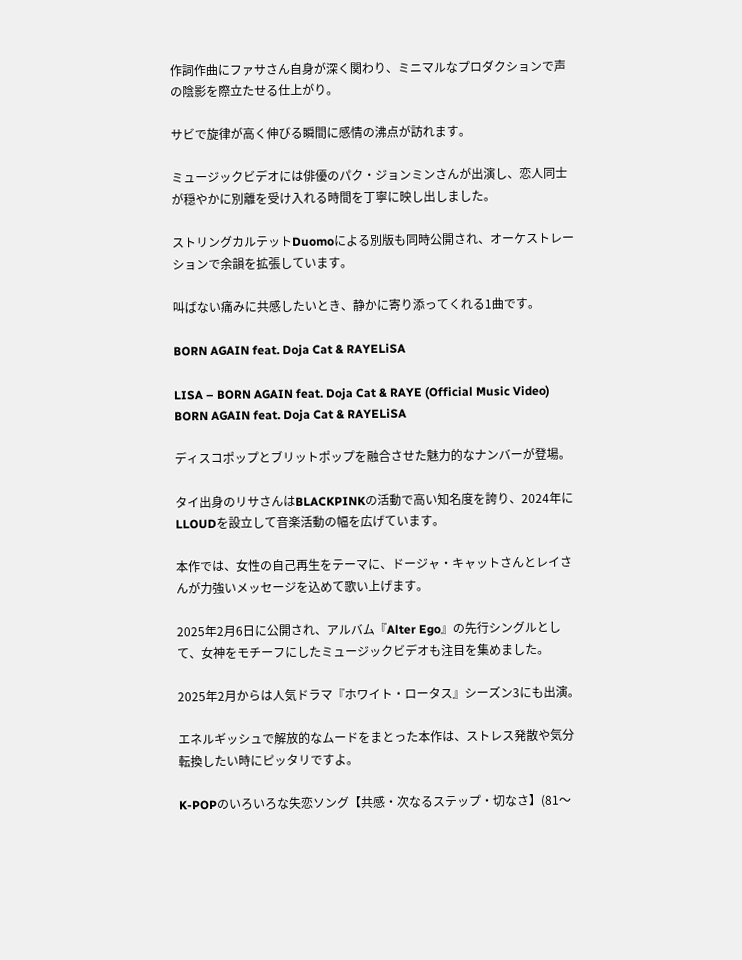作詞作曲にファサさん自身が深く関わり、ミニマルなプロダクションで声の陰影を際立たせる仕上がり。

サビで旋律が高く伸びる瞬間に感情の沸点が訪れます。

ミュージックビデオには俳優のパク・ジョンミンさんが出演し、恋人同士が穏やかに別離を受け入れる時間を丁寧に映し出しました。

ストリングカルテットDuomoによる別版も同時公開され、オーケストレーションで余韻を拡張しています。

叫ばない痛みに共感したいとき、静かに寄り添ってくれる1曲です。

BORN AGAIN feat. Doja Cat & RAYELiSA

LISA – BORN AGAIN feat. Doja Cat & RAYE (Official Music Video)
BORN AGAIN feat. Doja Cat & RAYELiSA

ディスコポップとブリットポップを融合させた魅力的なナンバーが登場。

タイ出身のリサさんはBLACKPINKの活動で高い知名度を誇り、2024年にLLOUDを設立して音楽活動の幅を広げています。

本作では、女性の自己再生をテーマに、ドージャ・キャットさんとレイさんが力強いメッセージを込めて歌い上げます。

2025年2月6日に公開され、アルバム『Alter Ego』の先行シングルとして、女神をモチーフにしたミュージックビデオも注目を集めました。

2025年2月からは人気ドラマ『ホワイト・ロータス』シーズン3にも出演。

エネルギッシュで解放的なムードをまとった本作は、ストレス発散や気分転換したい時にピッタリですよ。

K-POPのいろいろな失恋ソング【共感・次なるステップ・切なさ】(81〜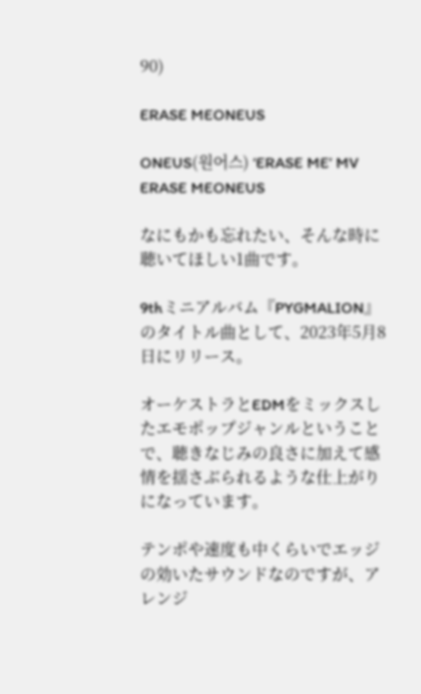90)

ERASE MEONEUS

ONEUS(원어스) ‘ERASE ME’ MV
ERASE MEONEUS

なにもかも忘れたい、そんな時に聴いてほしい1曲です。

9thミニアルバム『PYGMALION』のタイトル曲として、2023年5月8日にリリース。

オーケストラとEDMをミックスしたエモポップジャンルということで、聴きなじみの良さに加えて感情を揺さぶられるような仕上がりになっています。

テンポや速度も中くらいでエッジの効いたサウンドなのですが、アレンジ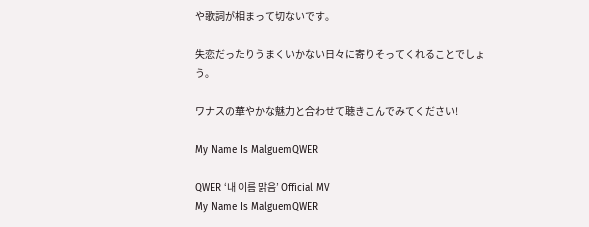や歌詞が相まって切ないです。

失恋だったりうまくいかない日々に寄りそってくれることでしょう。

ワナスの華やかな魅力と合わせて聴きこんでみてください!

My Name Is MalguemQWER

QWER ‘내 이름 맑음’ Official MV
My Name Is MalguemQWER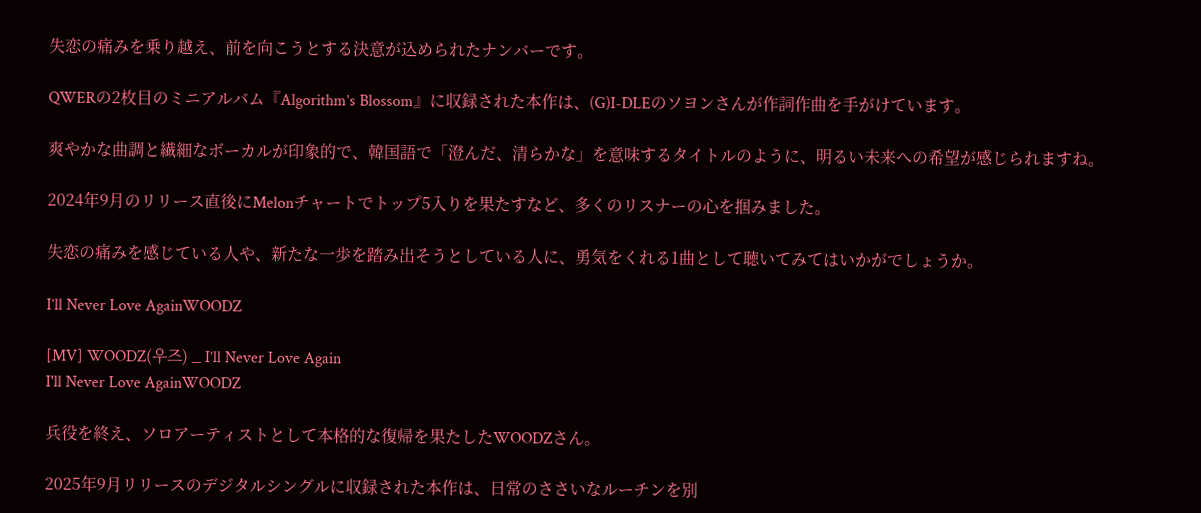失恋の痛みを乗り越え、前を向こうとする決意が込められたナンバーです。

QWERの2枚目のミニアルバム『Algorithm’s Blossom』に収録された本作は、(G)I-DLEのソヨンさんが作詞作曲を手がけています。

爽やかな曲調と繊細なボーカルが印象的で、韓国語で「澄んだ、清らかな」を意味するタイトルのように、明るい未来への希望が感じられますね。

2024年9月のリリース直後にMelonチャートでトップ5入りを果たすなど、多くのリスナーの心を掴みました。

失恋の痛みを感じている人や、新たな一歩を踏み出そうとしている人に、勇気をくれる1曲として聴いてみてはいかがでしょうか。

I’ll Never Love AgainWOODZ

[MV] WOODZ(우즈) _ I’ll Never Love Again
I'll Never Love AgainWOODZ

兵役を終え、ソロアーティストとして本格的な復帰を果たしたWOODZさん。

2025年9月リリースのデジタルシングルに収録された本作は、日常のささいなルーチンを別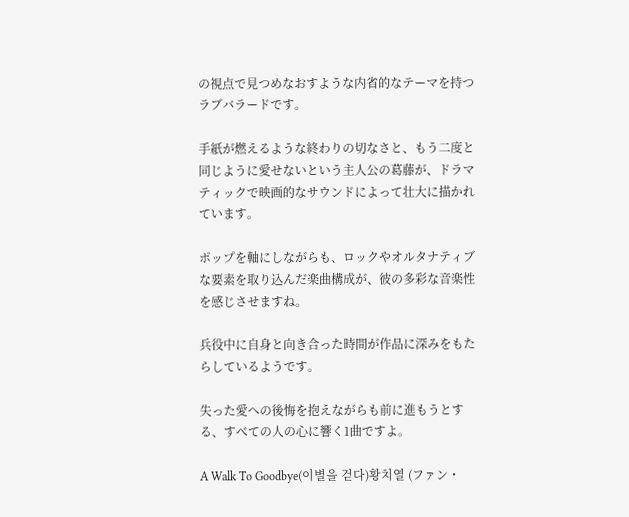の視点で見つめなおすような内省的なテーマを持つラブバラードです。

手紙が燃えるような終わりの切なさと、もう二度と同じように愛せないという主人公の葛藤が、ドラマティックで映画的なサウンドによって壮大に描かれています。

ポップを軸にしながらも、ロックやオルタナティブな要素を取り込んだ楽曲構成が、彼の多彩な音楽性を感じさせますね。

兵役中に自身と向き合った時間が作品に深みをもたらしているようです。

失った愛への後悔を抱えながらも前に進もうとする、すべての人の心に響く1曲ですよ。

A Walk To Goodbye(이별을 걷다)황치열 (ファン・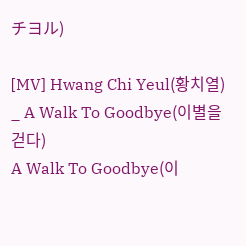チヨル)

[MV] Hwang Chi Yeul(황치열) _ A Walk To Goodbye(이별을 걷다)
A Walk To Goodbye(이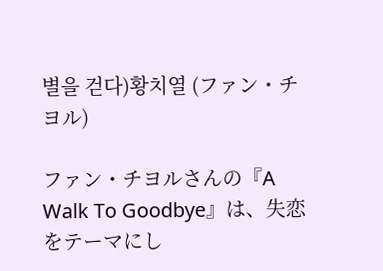별을 걷다)황치열 (ファン・チヨル)

ファン・チヨルさんの『A Walk To Goodbye』は、失恋をテーマにし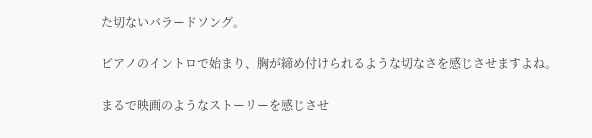た切ないバラードソング。

ピアノのイントロで始まり、胸が締め付けられるような切なさを感じさせますよね。

まるで映画のようなストーリーを感じさせ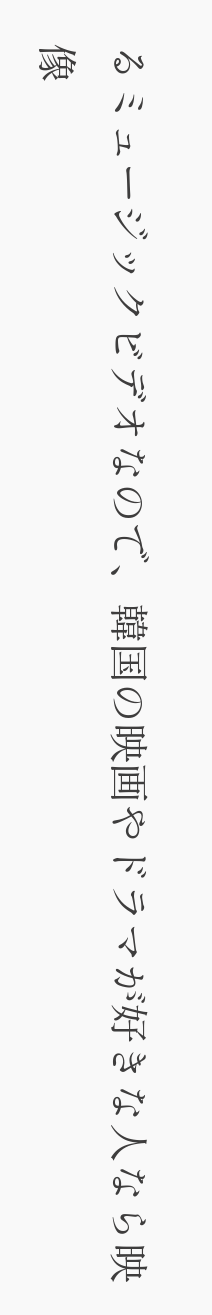るミュージックビデオなので、韓国の映画やドラマが好きな人なら映像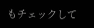もチェックして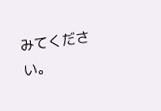みてください。